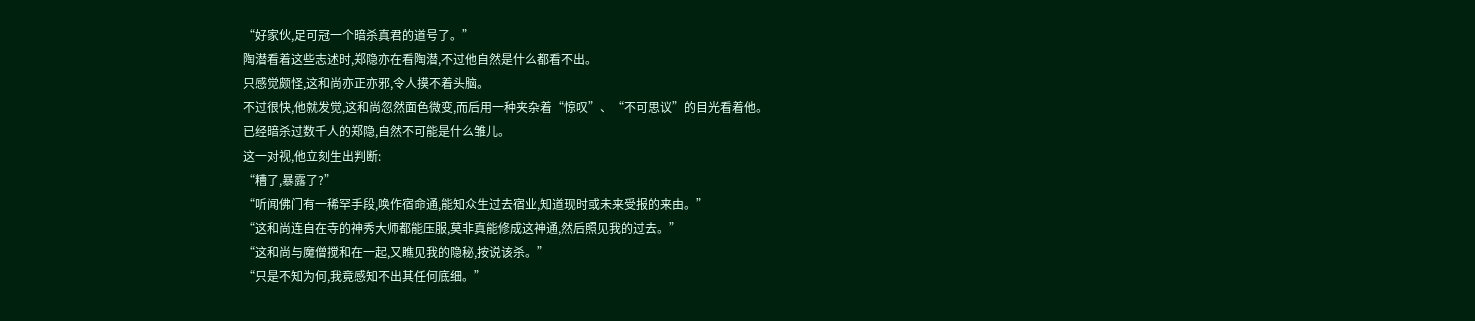“好家伙,足可冠一个暗杀真君的道号了。”
陶潜看着这些志述时,郑隐亦在看陶潜,不过他自然是什么都看不出。
只感觉颇怪,这和尚亦正亦邪,令人摸不着头脑。
不过很快,他就发觉,这和尚忽然面色微变,而后用一种夹杂着“惊叹”、“不可思议”的目光看着他。
已经暗杀过数千人的郑隐,自然不可能是什么雏儿。
这一对视,他立刻生出判断:
“糟了,暴露了?”
“听闻佛门有一稀罕手段,唤作宿命通,能知众生过去宿业,知道现时或未来受报的来由。”
“这和尚连自在寺的神秀大师都能压服,莫非真能修成这神通,然后照见我的过去。”
“这和尚与魔僧搅和在一起,又瞧见我的隐秘,按说该杀。”
“只是不知为何,我竟感知不出其任何底细。”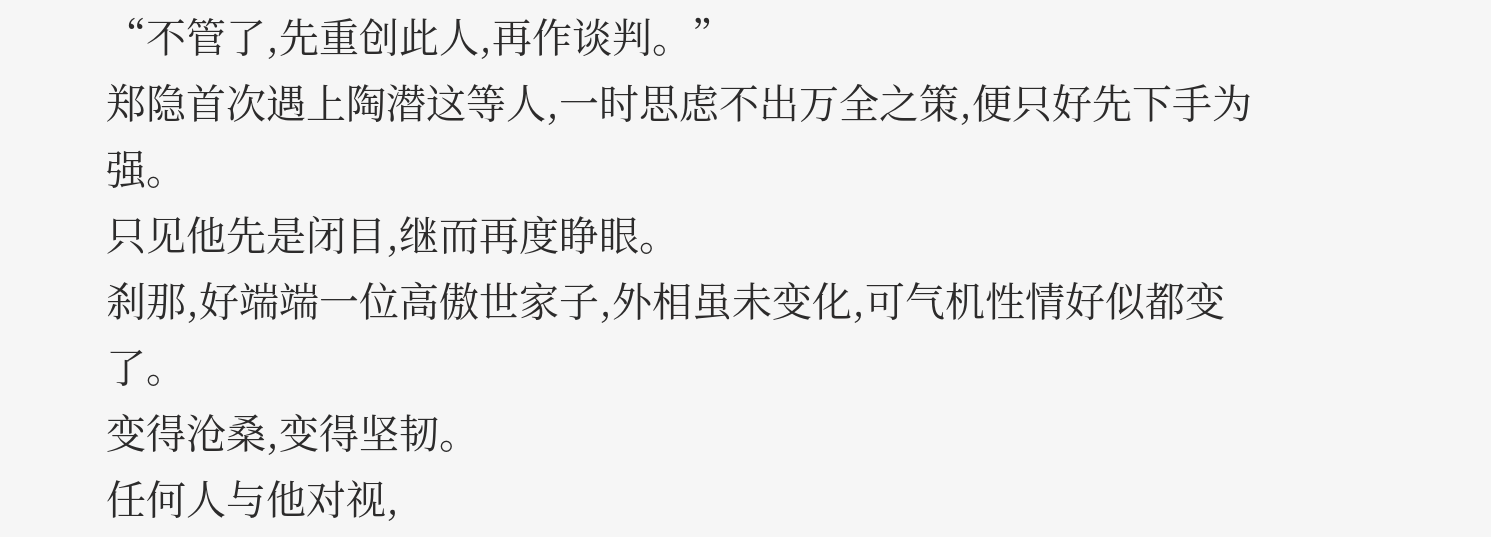“不管了,先重创此人,再作谈判。”
郑隐首次遇上陶潜这等人,一时思虑不出万全之策,便只好先下手为强。
只见他先是闭目,继而再度睁眼。
刹那,好端端一位高傲世家子,外相虽未变化,可气机性情好似都变了。
变得沧桑,变得坚韧。
任何人与他对视,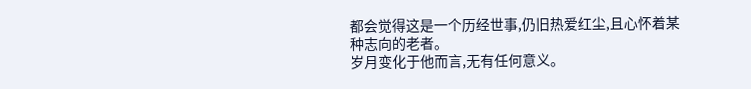都会觉得这是一个历经世事,仍旧热爱红尘,且心怀着某种志向的老者。
岁月变化于他而言,无有任何意义。